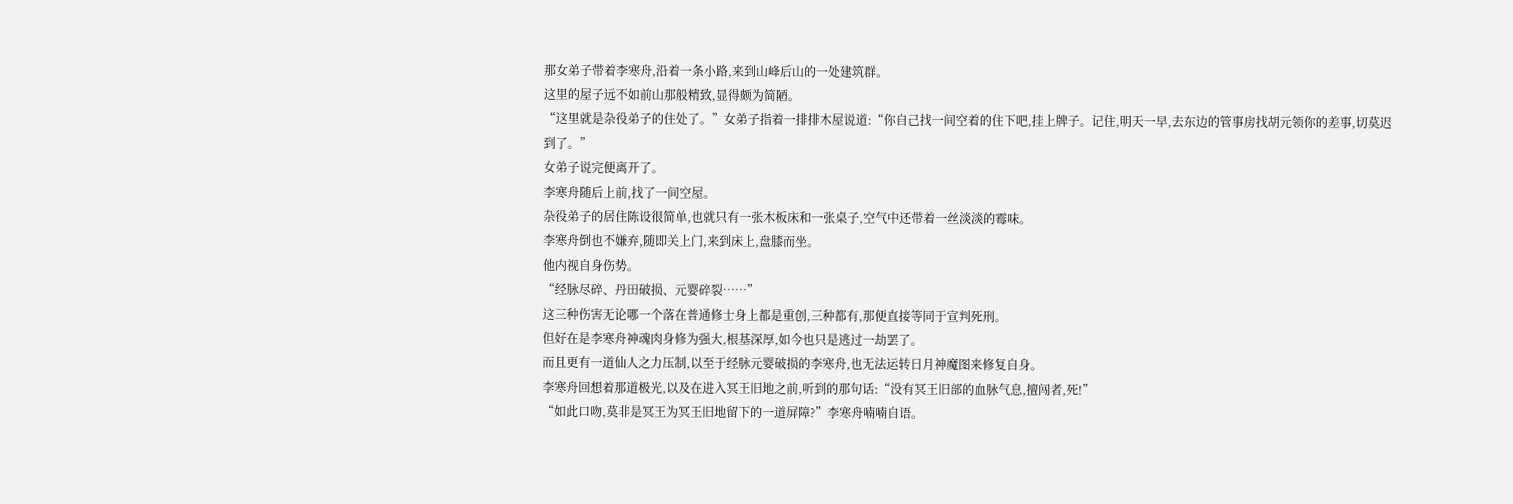那女弟子带着李寒舟,沿着一条小路,来到山峰后山的一处建筑群。
这里的屋子远不如前山那般精致,显得颇为简陋。
“这里就是杂役弟子的住处了。”女弟子指着一排排木屋说道:“你自己找一间空着的住下吧,挂上牌子。记住,明天一早,去东边的管事房找胡元领你的差事,切莫迟到了。”
女弟子说完便离开了。
李寒舟随后上前,找了一间空屋。
杂役弟子的居住陈设很简单,也就只有一张木板床和一张桌子,空气中还带着一丝淡淡的霉味。
李寒舟倒也不嫌弃,随即关上门,来到床上,盘膝而坐。
他内视自身伤势。
“经脉尽碎、丹田破损、元婴碎裂……”
这三种伤害无论哪一个落在普通修士身上都是重创,三种都有,那便直接等同于宣判死刑。
但好在是李寒舟神魂肉身修为强大,根基深厚,如今也只是逃过一劫罢了。
而且更有一道仙人之力压制,以至于经脉元婴破损的李寒舟,也无法运转日月神魔图来修复自身。
李寒舟回想着那道极光,以及在进入冥王旧地之前,听到的那句话:“没有冥王旧部的血脉气息,擅闯者,死!”
“如此口吻,莫非是冥王为冥王旧地留下的一道屏障?”李寒舟喃喃自语。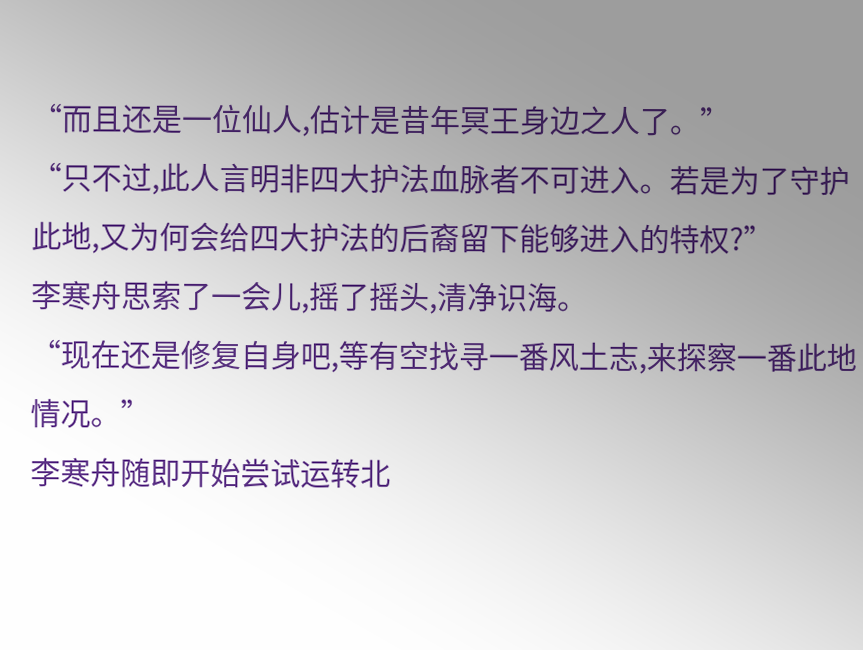“而且还是一位仙人,估计是昔年冥王身边之人了。”
“只不过,此人言明非四大护法血脉者不可进入。若是为了守护此地,又为何会给四大护法的后裔留下能够进入的特权?”
李寒舟思索了一会儿,摇了摇头,清净识海。
“现在还是修复自身吧,等有空找寻一番风土志,来探察一番此地情况。”
李寒舟随即开始尝试运转北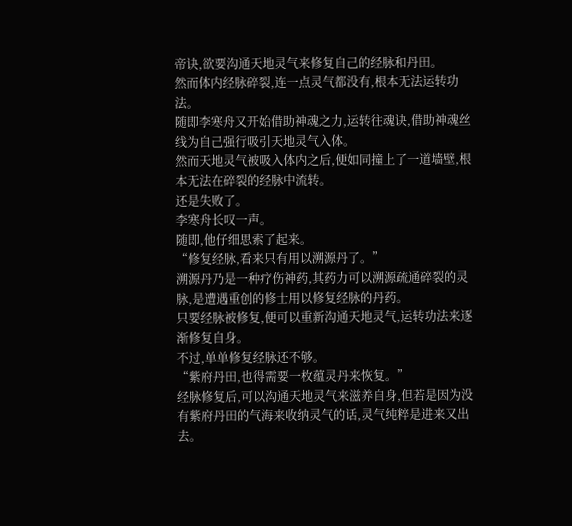帝诀,欲要沟通天地灵气来修复自己的经脉和丹田。
然而体内经脉碎裂,连一点灵气都没有,根本无法运转功法。
随即李寒舟又开始借助神魂之力,运转往魂诀,借助神魂丝线为自己强行吸引天地灵气入体。
然而天地灵气被吸入体内之后,便如同撞上了一道墙壁,根本无法在碎裂的经脉中流转。
还是失败了。
李寒舟长叹一声。
随即,他仔细思索了起来。
“修复经脉,看来只有用以溯源丹了。”
溯源丹乃是一种疗伤神药,其药力可以溯源疏通碎裂的灵脉,是遭遇重创的修士用以修复经脉的丹药。
只要经脉被修复,便可以重新沟通天地灵气,运转功法来逐渐修复自身。
不过,单单修复经脉还不够。
“紫府丹田,也得需要一枚蕴灵丹来恢复。”
经脉修复后,可以沟通天地灵气来滋养自身,但若是因为没有紫府丹田的气海来收纳灵气的话,灵气纯粹是进来又出去。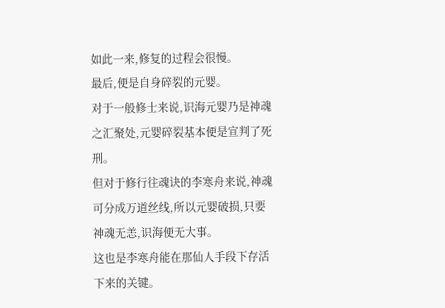如此一来,修复的过程会很慢。
最后,便是自身碎裂的元婴。
对于一般修士来说,识海元婴乃是神魂之汇聚处,元婴碎裂基本便是宣判了死刑。
但对于修行往魂诀的李寒舟来说,神魂可分成万道丝线,所以元婴破损,只要神魂无恙,识海便无大事。
这也是李寒舟能在那仙人手段下存活下来的关键。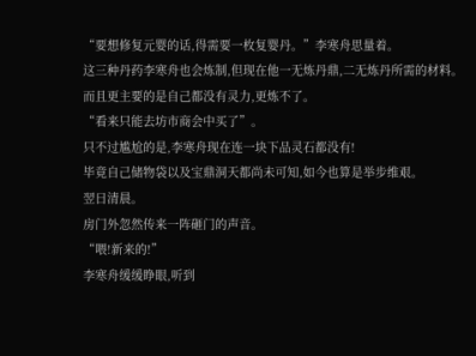“要想修复元婴的话,得需要一枚复婴丹。”李寒舟思量着。
这三种丹药李寒舟也会炼制,但现在他一无炼丹鼎,二无炼丹所需的材料。
而且更主要的是自己都没有灵力,更炼不了。
“看来只能去坊市商会中买了”。
只不过尴尬的是,李寒舟现在连一块下品灵石都没有!
毕竟自己储物袋以及宝鼎洞天都尚未可知,如今也算是举步维艰。
翌日清晨。
房门外忽然传来一阵砸门的声音。
“喂!新来的!”
李寒舟缓缓睁眼,听到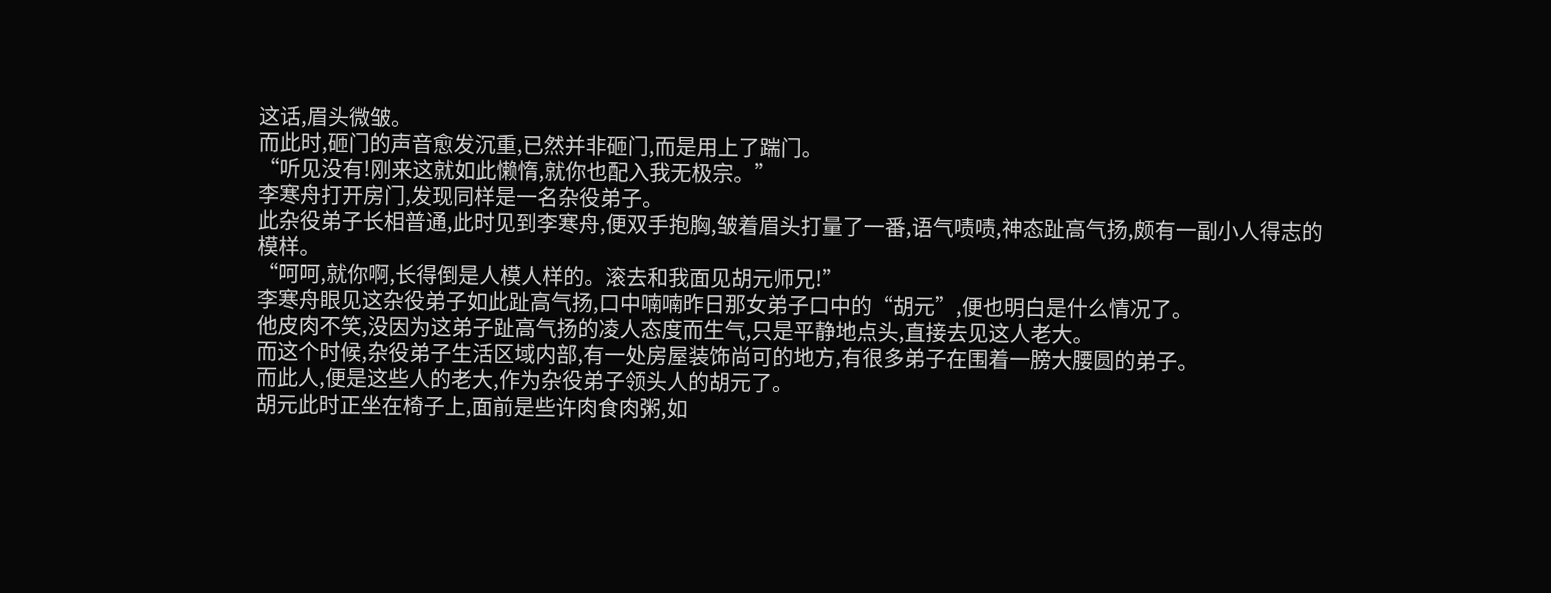这话,眉头微皱。
而此时,砸门的声音愈发沉重,已然并非砸门,而是用上了踹门。
“听见没有!刚来这就如此懒惰,就你也配入我无极宗。”
李寒舟打开房门,发现同样是一名杂役弟子。
此杂役弟子长相普通,此时见到李寒舟,便双手抱胸,皱着眉头打量了一番,语气啧啧,神态趾高气扬,颇有一副小人得志的模样。
“呵呵,就你啊,长得倒是人模人样的。滚去和我面见胡元师兄!”
李寒舟眼见这杂役弟子如此趾高气扬,口中喃喃昨日那女弟子口中的“胡元”,便也明白是什么情况了。
他皮肉不笑,没因为这弟子趾高气扬的凌人态度而生气,只是平静地点头,直接去见这人老大。
而这个时候,杂役弟子生活区域内部,有一处房屋装饰尚可的地方,有很多弟子在围着一膀大腰圆的弟子。
而此人,便是这些人的老大,作为杂役弟子领头人的胡元了。
胡元此时正坐在椅子上,面前是些许肉食肉粥,如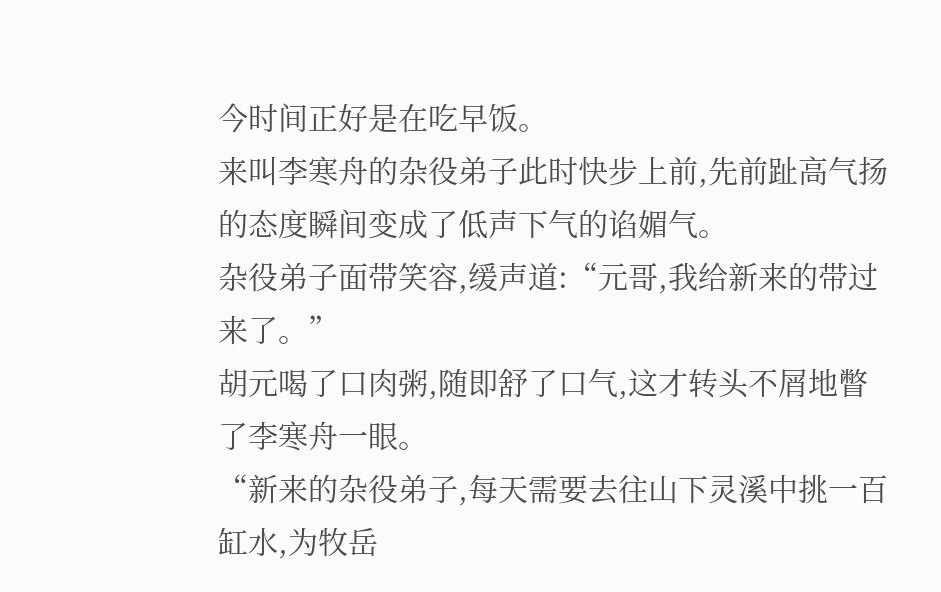今时间正好是在吃早饭。
来叫李寒舟的杂役弟子此时快步上前,先前趾高气扬的态度瞬间变成了低声下气的谄媚气。
杂役弟子面带笑容,缓声道:“元哥,我给新来的带过来了。”
胡元喝了口肉粥,随即舒了口气,这才转头不屑地瞥了李寒舟一眼。
“新来的杂役弟子,每天需要去往山下灵溪中挑一百缸水,为牧岳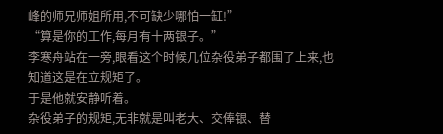峰的师兄师姐所用,不可缺少哪怕一缸!”
“算是你的工作,每月有十两银子。”
李寒舟站在一旁,眼看这个时候几位杂役弟子都围了上来,也知道这是在立规矩了。
于是他就安静听着。
杂役弟子的规矩,无非就是叫老大、交俸银、替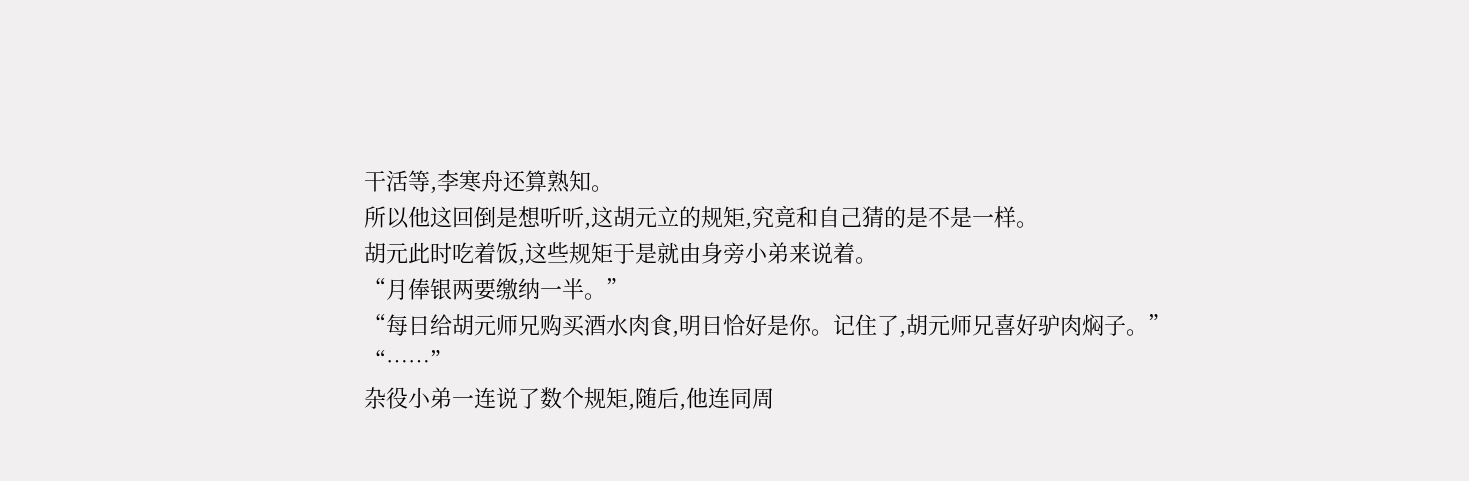干活等,李寒舟还算熟知。
所以他这回倒是想听听,这胡元立的规矩,究竟和自己猜的是不是一样。
胡元此时吃着饭,这些规矩于是就由身旁小弟来说着。
“月俸银两要缴纳一半。”
“每日给胡元师兄购买酒水肉食,明日恰好是你。记住了,胡元师兄喜好驴肉焖子。”
“……”
杂役小弟一连说了数个规矩,随后,他连同周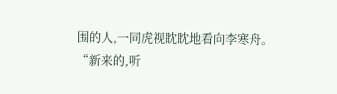围的人,一同虎视眈眈地看向李寒舟。
“新来的,听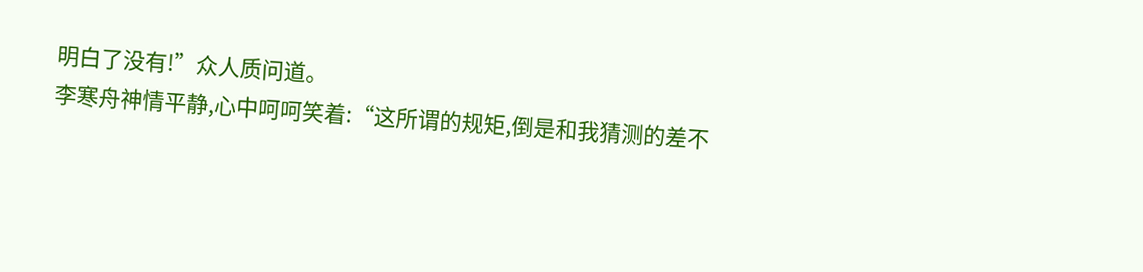明白了没有!”众人质问道。
李寒舟神情平静,心中呵呵笑着:“这所谓的规矩,倒是和我猜测的差不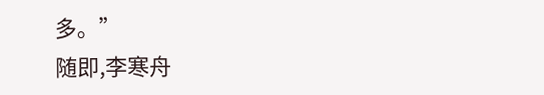多。”
随即,李寒舟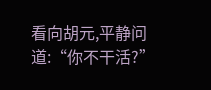看向胡元,平静问道:“你不干活?”